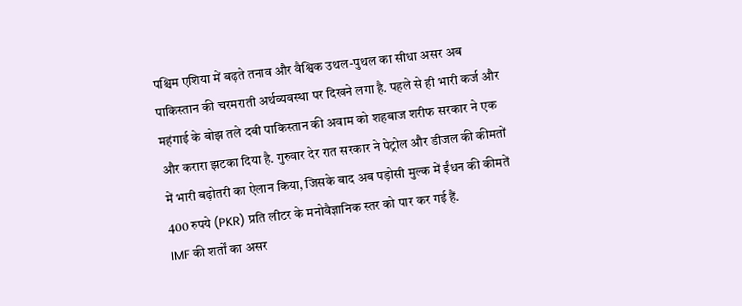पश्चिम एशिया में बढ़ते तनाव और वैश्विक उथल-पुथल का सीधा असर अब पाकिस्तान की चरमराती अर्थव्यवस्था पर दिखने लगा है. पहले से ही भारी कर्ज और महंगाई के बोझ तले दबी पाकिस्तान की अवाम को शहबाज शरीफ सरकार ने एक और करारा झटका दिया है. गुरुवार देर रात सरकार ने पेट्रोल और डीजल की कीमतों में भारी बढ़ोतरी का ऐलान किया, जिसके बाद अब पड़ोसी मुल्क में ईंधन की कीमतें 400 रुपये (PKR) प्रति लीटर के मनोवैज्ञानिक स्तर को पार कर गई हैं.
IMF की शर्तों का असर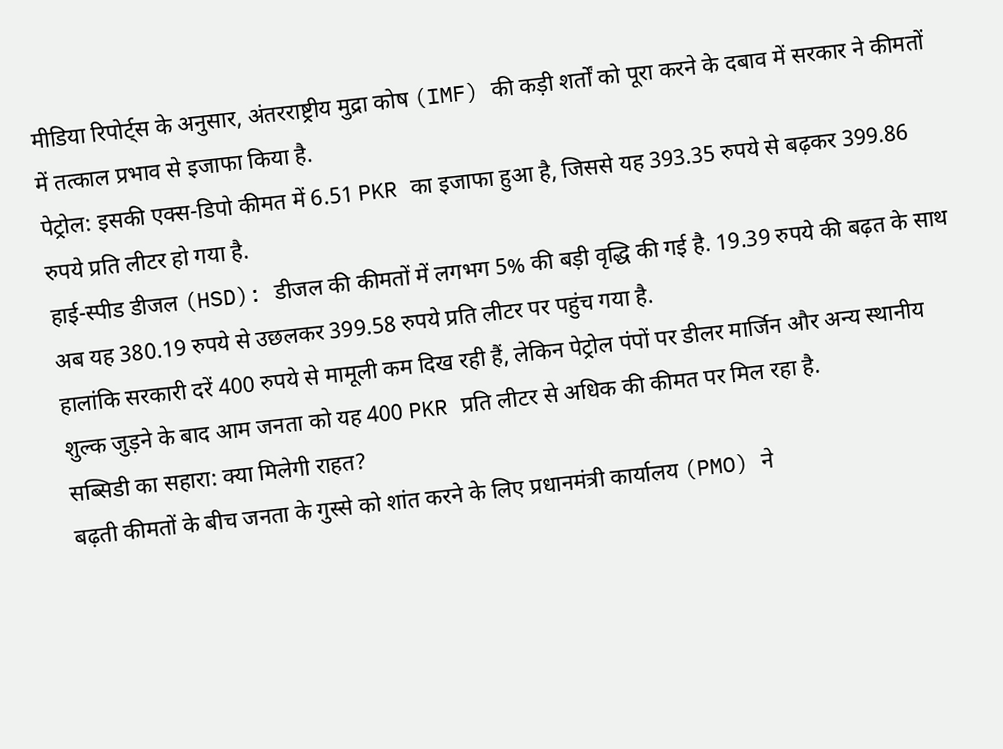मीडिया रिपोर्ट्स के अनुसार, अंतरराष्ट्रीय मुद्रा कोष (IMF) की कड़ी शर्तों को पूरा करने के दबाव में सरकार ने कीमतों में तत्काल प्रभाव से इजाफा किया है.
पेट्रोल: इसकी एक्स-डिपो कीमत में 6.51 PKR का इजाफा हुआ है, जिससे यह 393.35 रुपये से बढ़कर 399.86 रुपये प्रति लीटर हो गया है.
हाई-स्पीड डीजल (HSD): डीजल की कीमतों में लगभग 5% की बड़ी वृद्धि की गई है. 19.39 रुपये की बढ़त के साथ अब यह 380.19 रुपये से उछलकर 399.58 रुपये प्रति लीटर पर पहुंच गया है.
हालांकि सरकारी दरें 400 रुपये से मामूली कम दिख रही हैं, लेकिन पेट्रोल पंपों पर डीलर मार्जिन और अन्य स्थानीय शुल्क जुड़ने के बाद आम जनता को यह 400 PKR प्रति लीटर से अधिक की कीमत पर मिल रहा है.
सब्सिडी का सहारा: क्या मिलेगी राहत?
बढ़ती कीमतों के बीच जनता के गुस्से को शांत करने के लिए प्रधानमंत्री कार्यालय (PMO) ने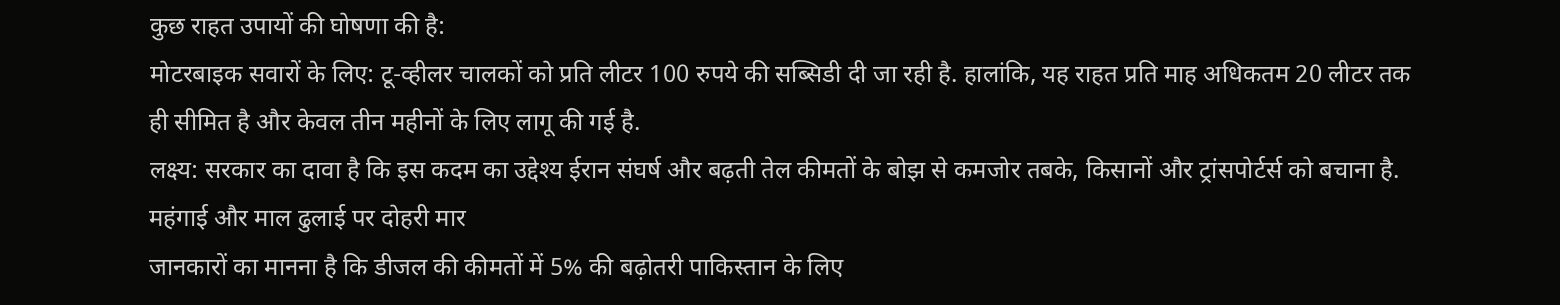कुछ राहत उपायों की घोषणा की है:
मोटरबाइक सवारों के लिए: टू-व्हीलर चालकों को प्रति लीटर 100 रुपये की सब्सिडी दी जा रही है. हालांकि, यह राहत प्रति माह अधिकतम 20 लीटर तक ही सीमित है और केवल तीन महीनों के लिए लागू की गई है.
लक्ष्य: सरकार का दावा है कि इस कदम का उद्देश्य ईरान संघर्ष और बढ़ती तेल कीमतों के बोझ से कमजोर तबके, किसानों और ट्रांसपोर्टर्स को बचाना है.
महंगाई और माल ढुलाई पर दोहरी मार
जानकारों का मानना है कि डीजल की कीमतों में 5% की बढ़ोतरी पाकिस्तान के लिए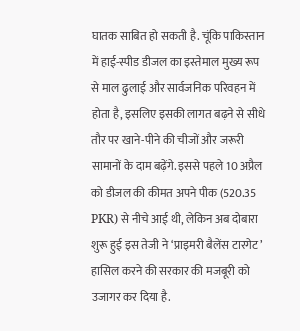घातक साबित हो सकती है. चूंकि पाकिस्तान में हाई-स्पीड डीजल का इस्तेमाल मुख्य रूप से माल ढुलाई और सार्वजनिक परिवहन में होता है, इसलिए इसकी लागत बढ़ने से सीधे तौर पर खाने-पीने की चीजों और जरूरी सामानों के दाम बढ़ेंगे. इससे पहले 10 अप्रैल को डीजल की कीमत अपने पीक (520.35 PKR) से नीचे आई थी, लेकिन अब दोबारा शुरू हुई इस तेजी ने ‘प्राइमरी बैलेंस टारगेट’ हासिल करने की सरकार की मजबूरी को उजागर कर दिया है.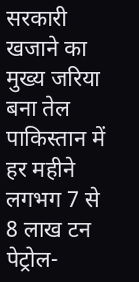सरकारी खजाने का मुख्य जरिया बना तेल
पाकिस्तान में हर महीने लगभग 7 से 8 लाख टन पेट्रोल-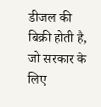डीजल की बिक्री होती है, जो सरकार के लिए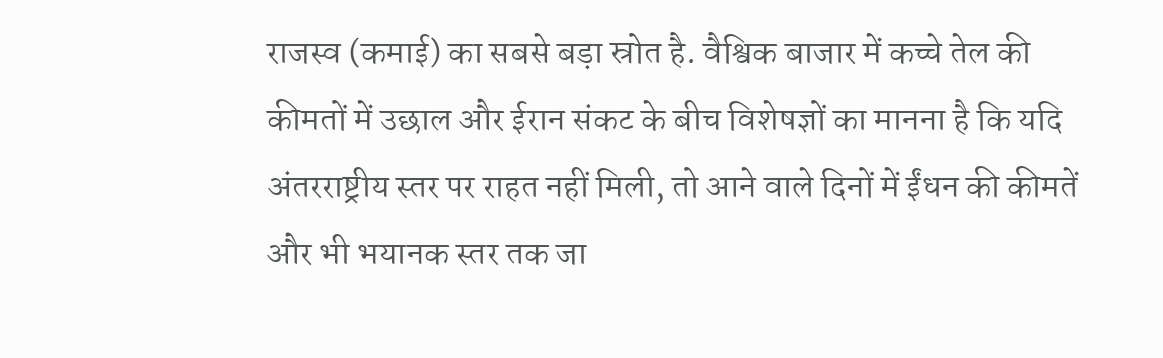राजस्व (कमाई) का सबसे बड़ा स्रोत है. वैश्विक बाजार में कच्चे तेल की कीमतों में उछाल और ईरान संकट के बीच विशेषज्ञों का मानना है कि यदि अंतरराष्ट्रीय स्तर पर राहत नहीं मिली, तो आने वाले दिनों में ईंधन की कीमतें और भी भयानक स्तर तक जा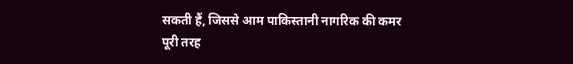सकती हैं, जिससे आम पाकिस्तानी नागरिक की कमर पूरी तरह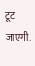टूट जाएगी.